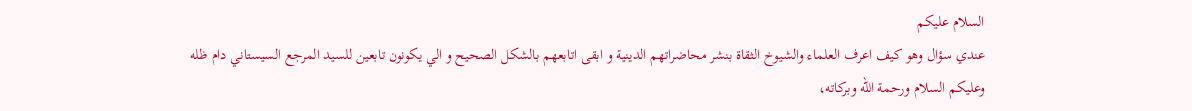السلام عليكم
عندي سؤال وهو كيف اعرف العلماء والشيوخ الثقاة بنشر محاضراتهم الدينية و ابقى اتابعهم بالشكل الصحيح و الي يكونون تابعين للسيد المرجع السيستاني دام ظله
وعليكم السلام ورحمة الله وبركاته،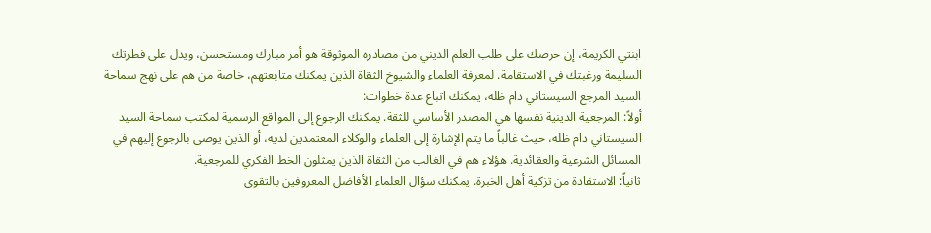ابنتي الكريمة، إن حرصك على طلب العلم الديني من مصادره الموثوقة هو أمر مبارك ومستحسن، ويدل على فطرتك السليمة ورغبتك في الاستقامة. لمعرفة العلماء والشيوخ الثقاة الذين يمكنك متابعتهم، خاصة من هم على نهج سماحة السيد المرجع السيستاني دام ظله، يمكنك اتباع عدة خطوات:
أولاً: المرجعية الدينية نفسها هي المصدر الأساسي للثقة. يمكنك الرجوع إلى المواقع الرسمية لمكتب سماحة السيد السيستاني دام ظله، حيث غالباً ما يتم الإشارة إلى العلماء والوكلاء المعتمدين لديه، أو الذين يوصى بالرجوع إليهم في المسائل الشرعية والعقائدية. هؤلاء هم في الغالب من الثقاة الذين يمثلون الخط الفكري للمرجعية.
ثانياً: الاستفادة من تزكية أهل الخبرة. يمكنك سؤال العلماء الأفاضل المعروفين بالتقوى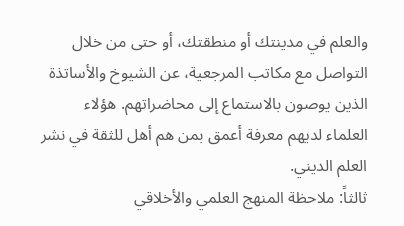والعلم في مدينتك أو منطقتك، أو حتى من خلال التواصل مع مكاتب المرجعية، عن الشيوخ والأساتذة الذين يوصون بالاستماع إلى محاضراتهم. هؤلاء العلماء لديهم معرفة أعمق بمن هم أهل للثقة في نشر العلم الديني.
ثالثاً: ملاحظة المنهج العلمي والأخلاقي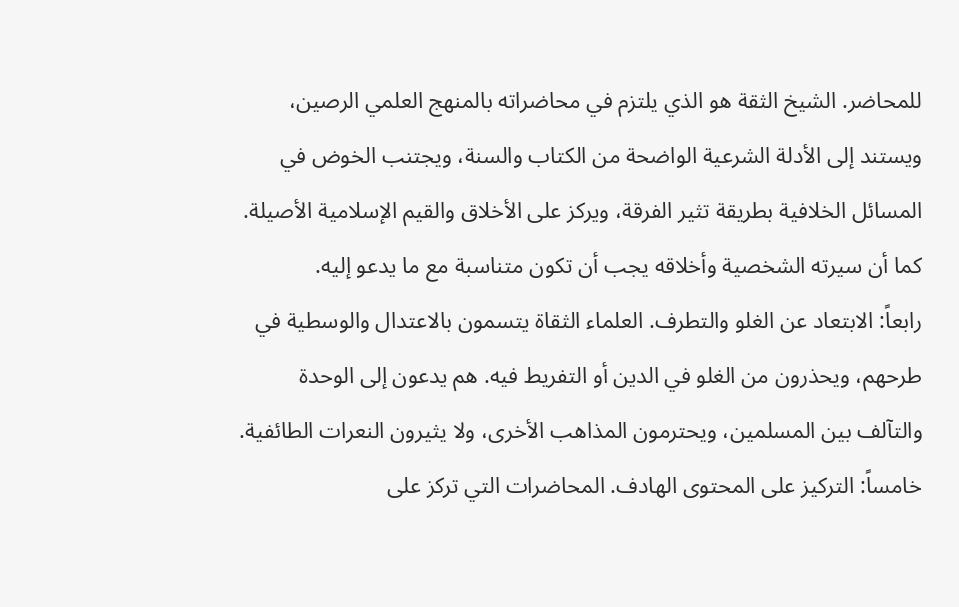للمحاضر. الشيخ الثقة هو الذي يلتزم في محاضراته بالمنهج العلمي الرصين، ويستند إلى الأدلة الشرعية الواضحة من الكتاب والسنة، ويجتنب الخوض في المسائل الخلافية بطريقة تثير الفرقة، ويركز على الأخلاق والقيم الإسلامية الأصيلة. كما أن سيرته الشخصية وأخلاقه يجب أن تكون متناسبة مع ما يدعو إليه.
رابعاً: الابتعاد عن الغلو والتطرف. العلماء الثقاة يتسمون بالاعتدال والوسطية في طرحهم، ويحذرون من الغلو في الدين أو التفريط فيه. هم يدعون إلى الوحدة والتآلف بين المسلمين، ويحترمون المذاهب الأخرى، ولا يثيرون النعرات الطائفية.
خامساً: التركيز على المحتوى الهادف. المحاضرات التي تركز على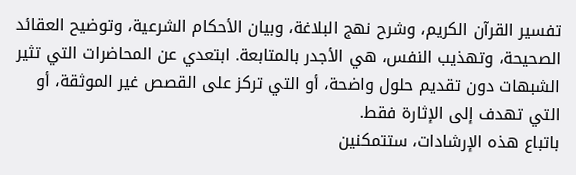تفسير القرآن الكريم، وشرح نهج البلاغة، وبيان الأحكام الشرعية، وتوضيح العقائد الصحيحة، وتهذيب النفس، هي الأجدر بالمتابعة. ابتعدي عن المحاضرات التي تثير الشبهات دون تقديم حلول واضحة، أو التي تركز على القصص غير الموثقة، أو التي تهدف إلى الإثارة فقط.
باتباع هذه الإرشادات، ستتمكنين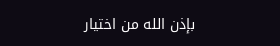بإذن الله من اختيار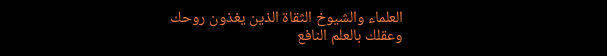العلماء والشيوخ الثقاة الذين يغذون روحك وعقلك بالعلم النافع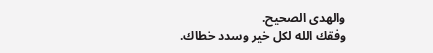والهدى الصحيح.
وفقك الله لكل خير وسدد خطاك.